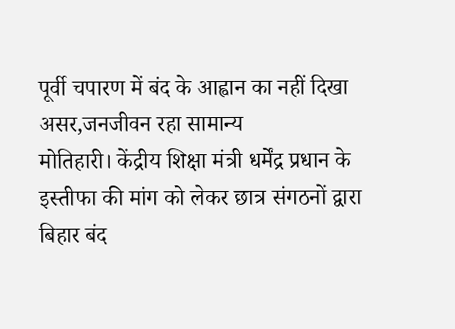पूर्वी चपारण में बंद के आह्वान का नहीं दिखा असर,जनजीवन रहा सामान्य
मोतिहारी। केंद्रीय शिक्षा मंत्री धर्मेंद्र प्रधान के इस्तीफा की मांग को लेकर छात्र संगठनों द्वारा बिहार बंद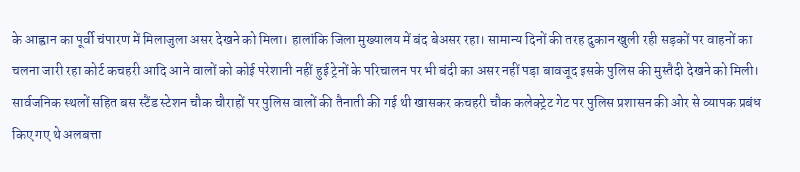के आह्वान का पूर्वी चंपारण में मिलाजुला असर देखने को मिला। हालांकि जिला मुख्यालय में बंद बेअसर रहा। सामान्य दिनों की तरह दुकान खुली रही सड़कों पर वाहनों का चलना जारी रहा कोर्ट कचहरी आदि आने वालों को कोई परेशानी नहीं हुई ट्रेनों के परिचालन पर भी बंदी का असर नहीं पड़ा बावजूद इसके पुलिस की मुस्तैदी देखने को मिली।
सार्वजनिक स्थलों सहित बस स्टैंड स्टेशन चौक चौराहों पर पुलिस वालों की तैनाती की गई थी खासकर कचहरी चौक कलेक्ट्रेट गेट पर पुलिस प्रशासन की ओर से व्यापक प्रबंध किए गए थे अलबत्ता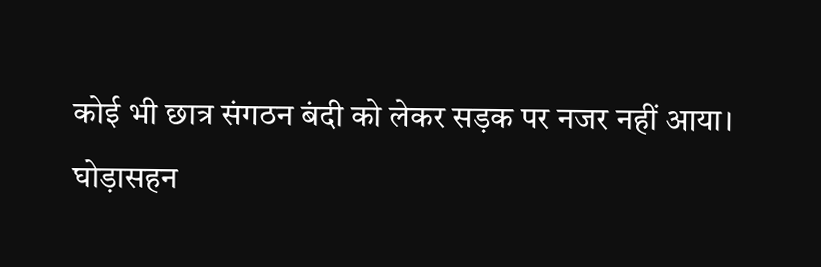कोई भी छात्र संगठन बंदी को लेकर सड़क पर नजर नहीं आया।
घोड़ासहन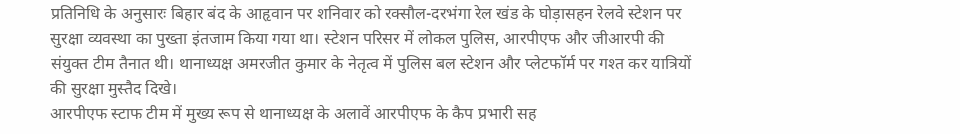प्रतिनिधि के अनुसारः बिहार बंद के आहृवान पर शनिवार को रक्सौल-दरभंगा रेल खंड के घोड़ासहन रेलवे स्टेशन पर सुरक्षा व्यवस्था का पुख्ता इंतजाम किया गया था। स्टेशन परिसर में लोकल पुलिस, आरपीएफ और जीआरपी की संयुक्त टीम तैनात थी। थानाध्यक्ष अमरजीत कुमार के नेतृत्व में पुलिस बल स्टेशन और प्लेटफॉर्म पर गश्त कर यात्रियों की सुरक्षा मुस्तैद दिखे।
आरपीएफ स्टाफ टीम में मुख्य रूप से थानाध्यक्ष के अलावें आरपीएफ के कैप प्रभारी सह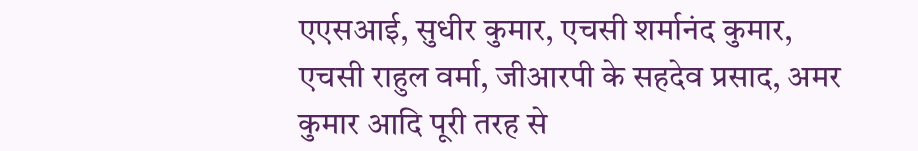एएसआई, सुधीर कुमार, एचसी शर्मानंद कुमार, एचसी राहुल वर्मा, जीआरपी के सहदेव प्रसाद, अमर कुमार आदि पूरी तरह से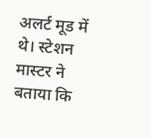अलर्ट मूड में थे। स्टेशन मास्टर ने बताया कि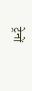ट्रेनों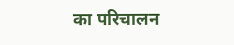का परिचालन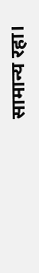सामान्य रहा।